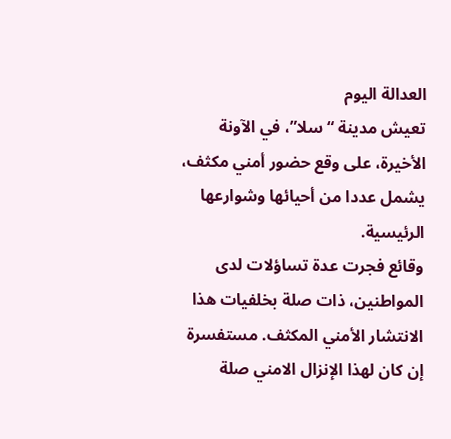العدالة اليوم
تعيش مدينة “سلا”، في الآونة الأخيرة، على وقع حضور أمني مكثف، يشمل عددا من أحيائها وشوارعها الرئيسية.
وقائع فجرت عدة تساؤلات لدى المواطنين، ذات صلة بخلفيات هذا الانتشار الأمني المكثف. مستفسرة إن كان لهذا الإنزال الامني صلة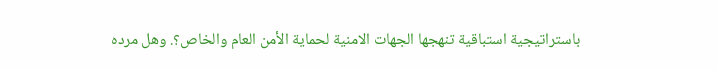باستراتيجية استباقية تنهجها الجهات الامنية لحماية الأمن العام والخاص؟. وهل مرده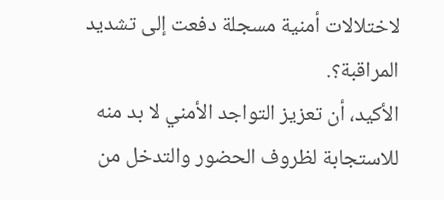لاختلالات أمنية مسجلة دفعت إلى تشديد المراقبة؟.
الأكيد، أن تعزيز التواجد الأمني لا بد منه للاستجابة لظروف الحضور والتدخل من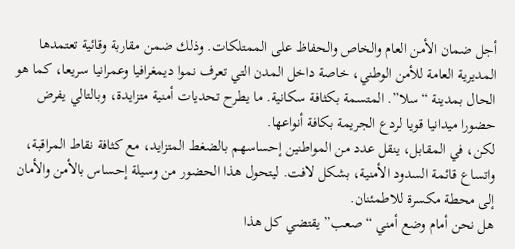أجل ضمان الأمن العام والخاص والحفاظ على الممتلكات. وذلك ضمن مقاربة وقائية تعتمدها المديرية العامة للأمن الوطني، خاصة داخل المدن التي تعرف نموا ديمغرافيا وعمرانيا سريعا، كما هو الحال بمدينة “سلا”. المتسمة بكثافة سكانية. ما يطرح تحديات أمنية متزايدة، وبالتالي يفرض حضورا ميدانيا قويا لردع الجريمة بكافة أنواعها.
لكن، في المقابل، ينقل عدد من المواطنين إحساسهم بالضغط المتزايد، مع كثافة نقاط المراقبة، واتساع قائمة السدود الأمنية، بشكل لافت. ليتحول هذا الحضور من وسيلة إحساس بالأمن والأمان إلى محطة مكسرة للاطمئنان.
هل نحن أمام وضع أمني “صعب” يقتضي كل هذا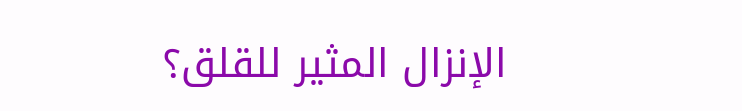الإنزال المثير للقلق؟